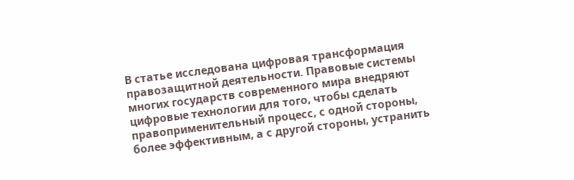В статье исследована цифровая трансформация правозащитной деятельности. Правовые системы многих государств современного мира внедряют цифровые технологии для того, чтобы сделать правоприменительный процесс, с одной стороны, более эффективным, а с другой стороны, устранить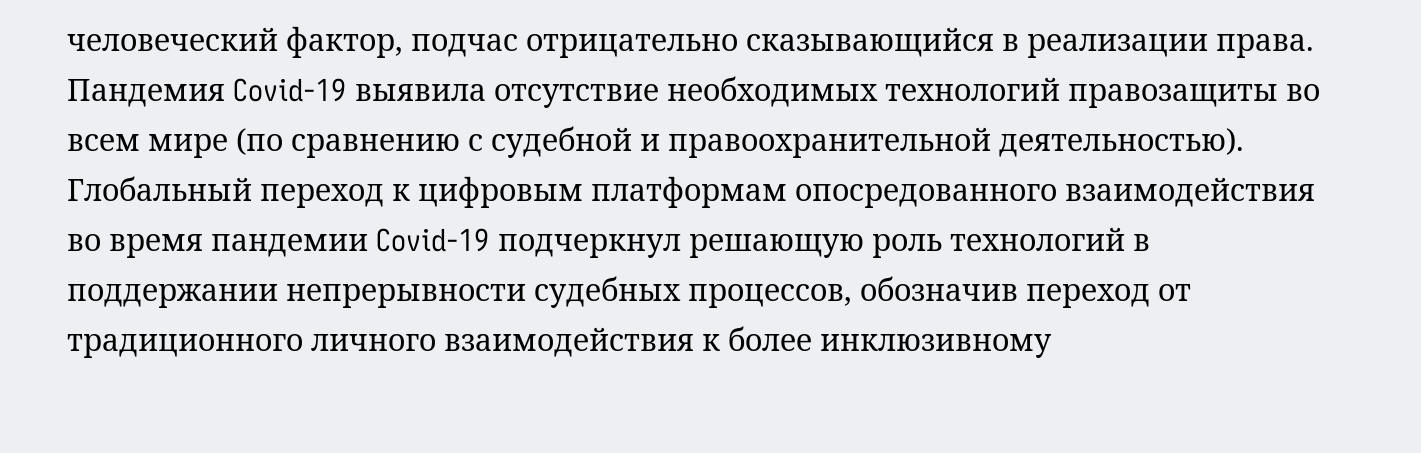человеческий фактор, подчас отрицательно сказывающийся в реализации права. Пандемия Covid-19 выявила отсутствие необходимых технологий правозащиты во всем мире (по сравнению с судебной и правоохранительной деятельностью). Глобальный переход к цифровым платформам опосредованного взаимодействия во время пандемии Covid-19 подчеркнул решающую роль технологий в поддержании непрерывности судебных процессов, обозначив переход от традиционного личного взаимодействия к более инклюзивному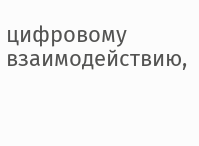цифровому взаимодействию,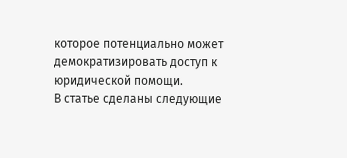которое потенциально может демократизировать доступ к юридической помощи.
В статье сделаны следующие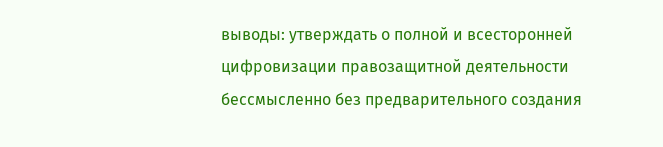выводы: утверждать о полной и всесторонней цифровизации правозащитной деятельности бессмысленно без предварительного создания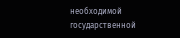необходимой государственной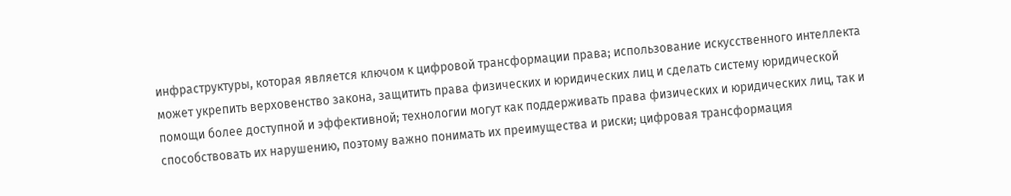инфраструктуры, которая является ключом к цифровой трансформации права; использование искусственного интеллекта может укрепить верховенство закона, защитить права физических и юридических лиц и сделать систему юридической помощи более доступной и эффективной; технологии могут как поддерживать права физических и юридических лиц, так и способствовать их нарушению, поэтому важно понимать их преимущества и риски; цифровая трансформация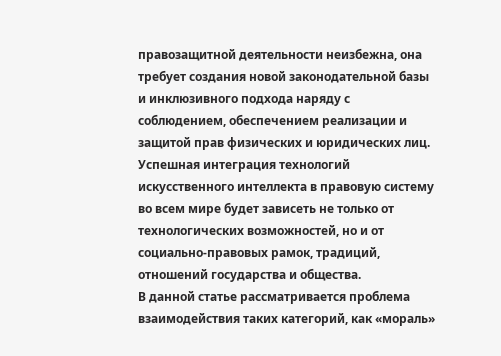правозащитной деятельности неизбежна, она требует создания новой законодательной базы и инклюзивного подхода наряду с соблюдением, обеспечением реализации и защитой прав физических и юридических лиц. Успешная интеграция технологий искусственного интеллекта в правовую систему во всем мире будет зависеть не только от технологических возможностей, но и от социально-правовых рамок, традиций, отношений государства и общества.
В данной статье рассматривается проблема взаимодействия таких категорий, как «мораль»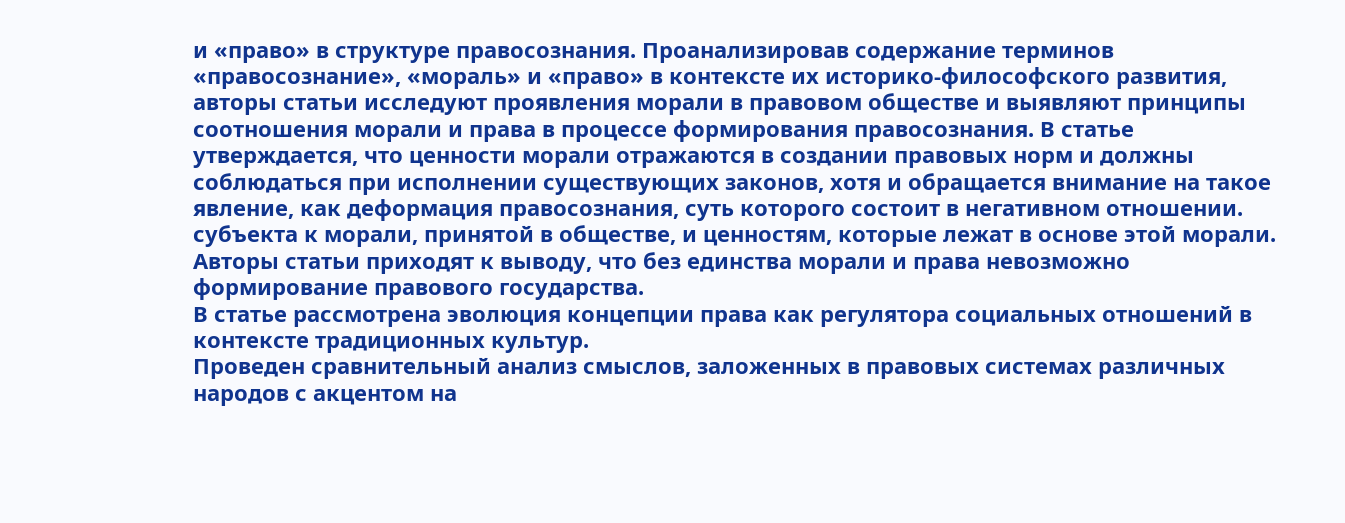и «право» в структуре правосознания. Проанализировав содержание терминов «правосознание», «мораль» и «право» в контексте их историко-философского развития, авторы статьи исследуют проявления морали в правовом обществе и выявляют принципы соотношения морали и права в процессе формирования правосознания. В статье утверждается, что ценности морали отражаются в создании правовых норм и должны соблюдаться при исполнении существующих законов, хотя и обращается внимание на такое явление, как деформация правосознания, суть которого состоит в негативном отношении. субъекта к морали, принятой в обществе, и ценностям, которые лежат в основе этой морали. Авторы статьи приходят к выводу, что без единства морали и права невозможно формирование правового государства.
В статье рассмотрена эволюция концепции права как регулятора социальных отношений в контексте традиционных культур.
Проведен сравнительный анализ смыслов, заложенных в правовых системах различных народов с акцентом на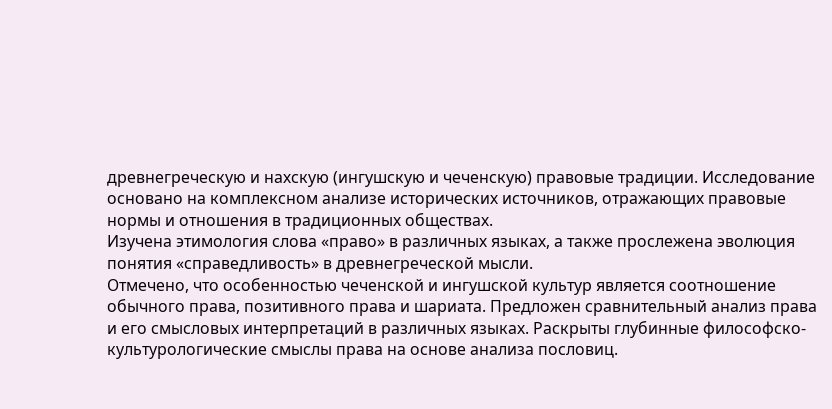древнегреческую и нахскую (ингушскую и чеченскую) правовые традиции. Исследование основано на комплексном анализе исторических источников, отражающих правовые нормы и отношения в традиционных обществах.
Изучена этимология слова «право» в различных языках, а также прослежена эволюция понятия «справедливость» в древнегреческой мысли.
Отмечено, что особенностью чеченской и ингушской культур является соотношение обычного права, позитивного права и шариата. Предложен сравнительный анализ права и его смысловых интерпретаций в различных языках. Раскрыты глубинные философско-культурологические смыслы права на основе анализа пословиц.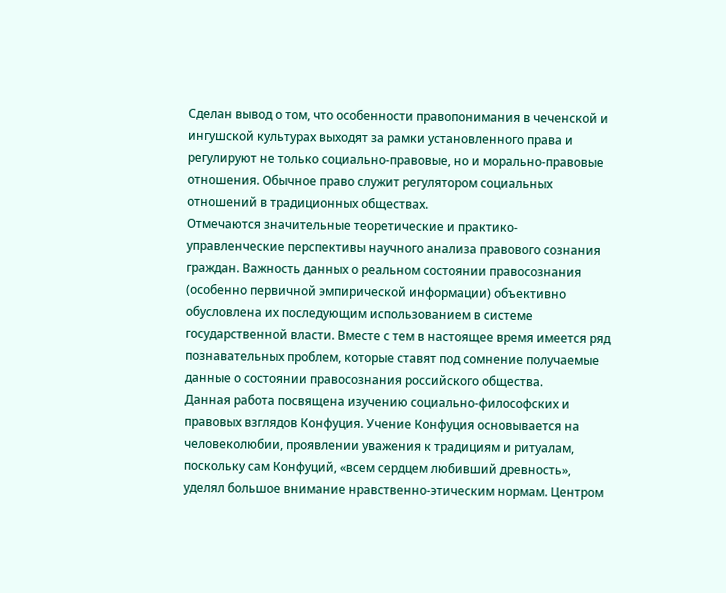Сделан вывод о том, что особенности правопонимания в чеченской и ингушской культурах выходят за рамки установленного права и регулируют не только социально-правовые, но и морально-правовые отношения. Обычное право служит регулятором социальных отношений в традиционных обществах.
Отмечаются значительные теоретические и практико-управленческие перспективы научного анализа правового сознания граждан. Важность данных о реальном состоянии правосознания (особенно первичной эмпирической информации) объективно обусловлена их последующим использованием в системе государственной власти. Вместе с тем в настоящее время имеется ряд познавательных проблем, которые ставят под сомнение получаемые данные о состоянии правосознания российского общества.
Данная работа посвящена изучению социально-философских и правовых взглядов Конфуция. Учение Конфуция основывается на человеколюбии, проявлении уважения к традициям и ритуалам, поскольку сам Конфуций, «всем сердцем любивший древность», уделял большое внимание нравственно-этическим нормам. Центром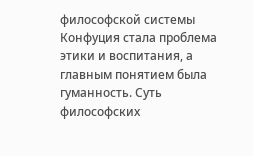философской системы Конфуция стала проблема этики и воспитания, а главным понятием была гуманность. Суть философских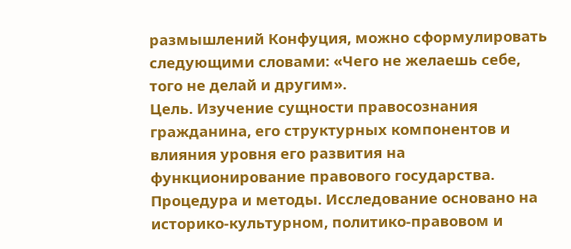размышлений Конфуция, можно сформулировать следующими словами: «Чего не желаешь себе, того не делай и другим».
Цель. Изучение сущности правосознания гражданина, его структурных компонентов и влияния уровня его развития на функционирование правового государства.
Процедура и методы. Исследование основано на историко-культурном, политико-правовом и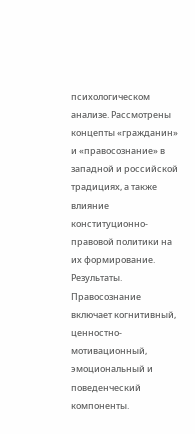психологическом анализе. Рассмотрены концепты «гражданин» и «правосознание» в западной и российской традициях, а также влияние конституционно-правовой политики на их формирование.
Результаты. Правосознание включает когнитивный, ценностно-мотивационный, эмоциональный и поведенческий компоненты.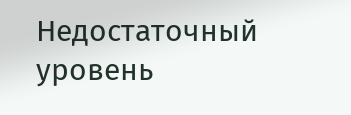Недостаточный уровень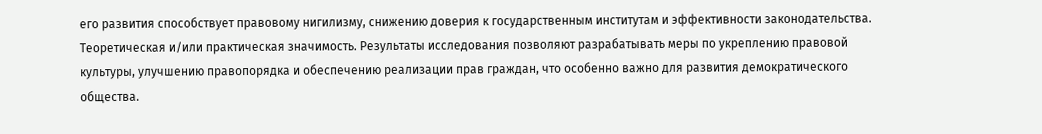его развития способствует правовому нигилизму, снижению доверия к государственным институтам и эффективности законодательства.
Теоретическая и/или практическая значимость. Результаты исследования позволяют разрабатывать меры по укреплению правовой культуры, улучшению правопорядка и обеспечению реализации прав граждан, что особенно важно для развития демократического общества.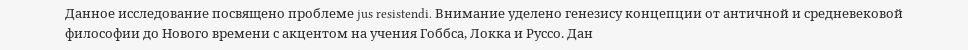Данное исследование посвящено проблеме jus resistendi. Внимание уделено генезису концепции от античной и средневековой философии до Нового времени с акцентом на учения Гоббса, Локка и Руссо. Дан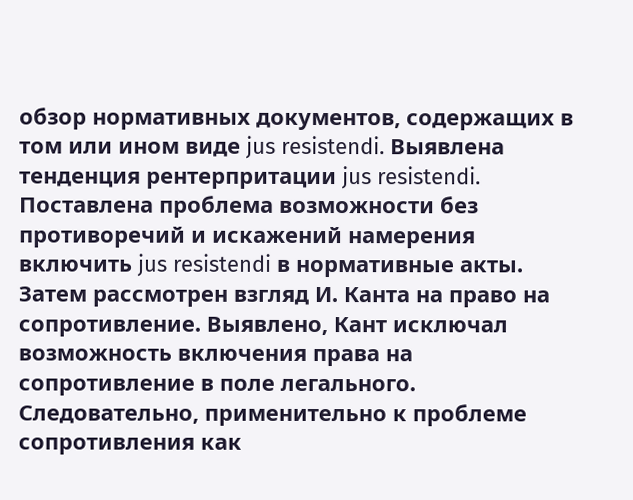обзор нормативных документов, содержащих в том или ином виде jus resistendi. Выявлена тенденция рентерпритации jus resistendi. Поставлена проблема возможности без противоречий и искажений намерения включить jus resistendi в нормативные акты. Затем рассмотрен взгляд И. Канта на право на сопротивление. Выявлено, Кант исключал возможность включения права на сопротивление в поле легального. Следовательно, применительно к проблеме сопротивления как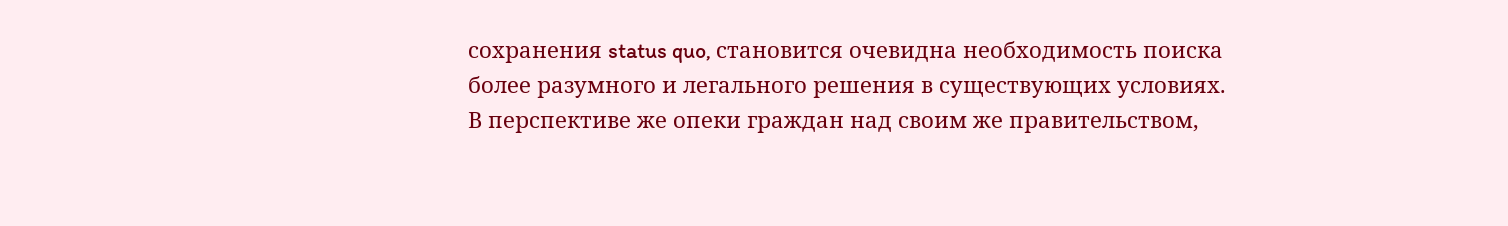сохранения status quo, становится очевидна необходимость поиска более разумного и легального решения в существующих условиях. В перспективе же опеки граждан над своим же правительством,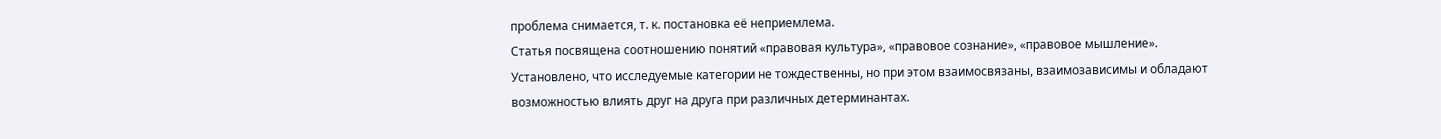проблема снимается, т. к. постановка её неприемлема.
Статья посвящена соотношению понятий «правовая культура», «правовое сознание», «правовое мышление».
Установлено, что исследуемые категории не тождественны, но при этом взаимосвязаны, взаимозависимы и обладают возможностью влиять друг на друга при различных детерминантах.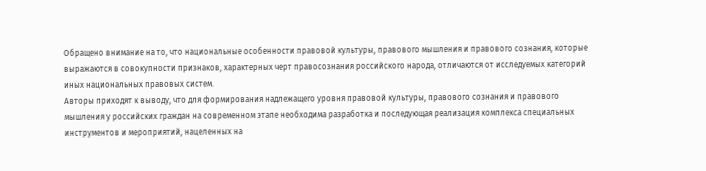Обращено внимание на то, что национальные особенности правовой культуры, правового мышления и правового сознания, которые выражаются в совокупности признаков, характерных черт правосознания российского народа, отличаются от исследуемых категорий иных национальных правовых систем.
Авторы приходят к выводу, что для формирования надлежащего уровня правовой культуры, правового сознания и правового мышления у российских граждан на современном этапе необходима разработка и последующая реализация комплекса специальных инструментов и мероприятий, нацеленных на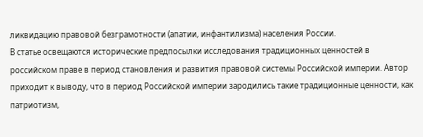ликвидацию правовой безграмотности (апатии, инфантилизма) населения России.
В статье освещаются исторические предпосылки исследования традиционных ценностей в российском праве в период становления и развития правовой системы Российской империи. Автор приходит к выводу, что в период Российской империи зародились такие традиционные ценности, как патриотизм,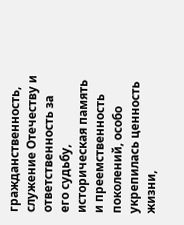гражданственность, служение Отечеству и ответственность за его судьбу, историческая память и преемственность поколений, особо укрепилась ценность жизни,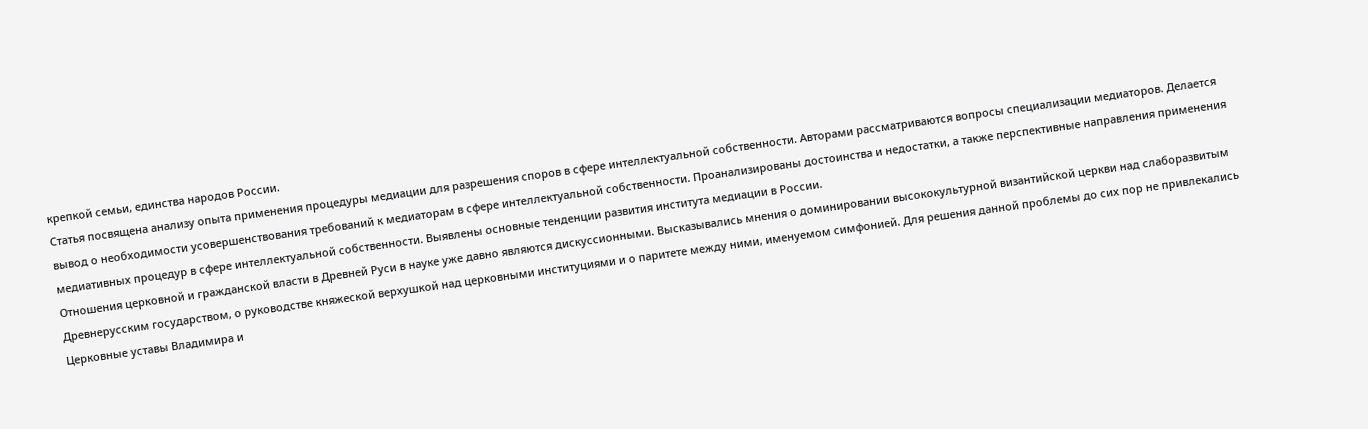крепкой семьи, единства народов России.
Статья посвящена анализу опыта применения процедуры медиации для разрешения споров в сфере интеллектуальной собственности. Авторами рассматриваются вопросы специализации медиаторов. Делается вывод о необходимости усовершенствования требований к медиаторам в сфере интеллектуальной собственности. Проанализированы достоинства и недостатки, а также перспективные направления применения медиативных процедур в сфере интеллектуальной собственности. Выявлены основные тенденции развития института медиации в России.
Отношения церковной и гражданской власти в Древней Руси в науке уже давно являются дискуссионными. Высказывались мнения о доминировании высококультурной византийской церкви над слаборазвитым Древнерусским государством, о руководстве княжеской верхушкой над церковными институциями и о паритете между ними, именуемом симфонией. Для решения данной проблемы до сих пор не привлекались Церковные уставы Владимира и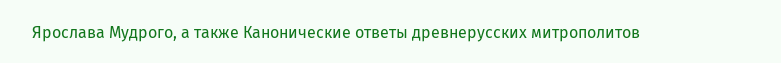Ярослава Мудрого, а также Канонические ответы древнерусских митрополитов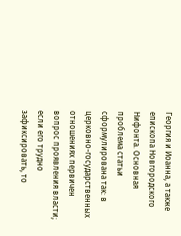Георгия и Иоанна, а также епископа Новгородского Нифонта. Основная проблема статьи сформулирована так: в церковно-государственных отношениях первичен вопрос проявления власти; если его трудно зафиксировать, то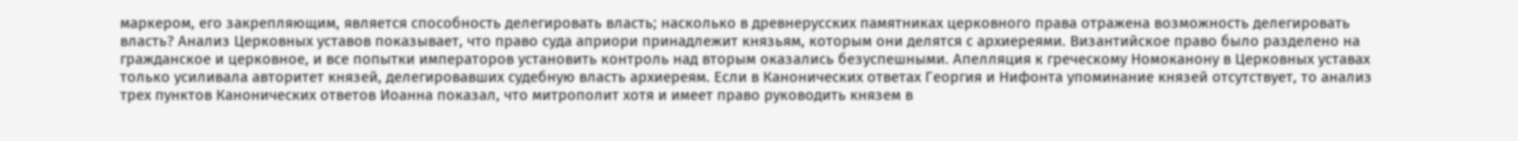маркером, его закрепляющим, является способность делегировать власть; насколько в древнерусских памятниках церковного права отражена возможность делегировать власть? Анализ Церковных уставов показывает, что право суда априори принадлежит князьям, которым они делятся с архиереями. Византийское право было разделено на гражданское и церковное, и все попытки императоров установить контроль над вторым оказались безуспешными. Апелляция к греческому Номоканону в Церковных уставах только усиливала авторитет князей, делегировавших судебную власть архиереям. Если в Канонических ответах Георгия и Нифонта упоминание князей отсутствует, то анализ трех пунктов Канонических ответов Иоанна показал, что митрополит хотя и имеет право руководить князем в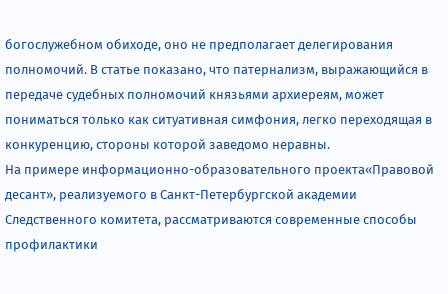богослужебном обиходе, оно не предполагает делегирования полномочий. В статье показано, что патернализм, выражающийся в передаче судебных полномочий князьями архиереям, может пониматься только как ситуативная симфония, легко переходящая в конкуренцию, стороны которой заведомо неравны.
На примере информационно-образовательного проекта«Правовой десант», реализуемого в Санкт-Петербургской академии Следственного комитета, рассматриваются современные способы профилактики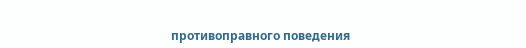противоправного поведения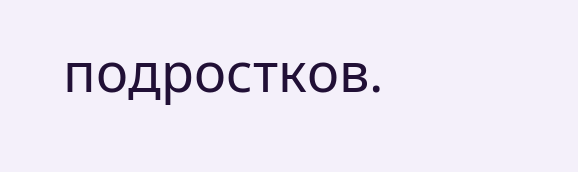подростков.